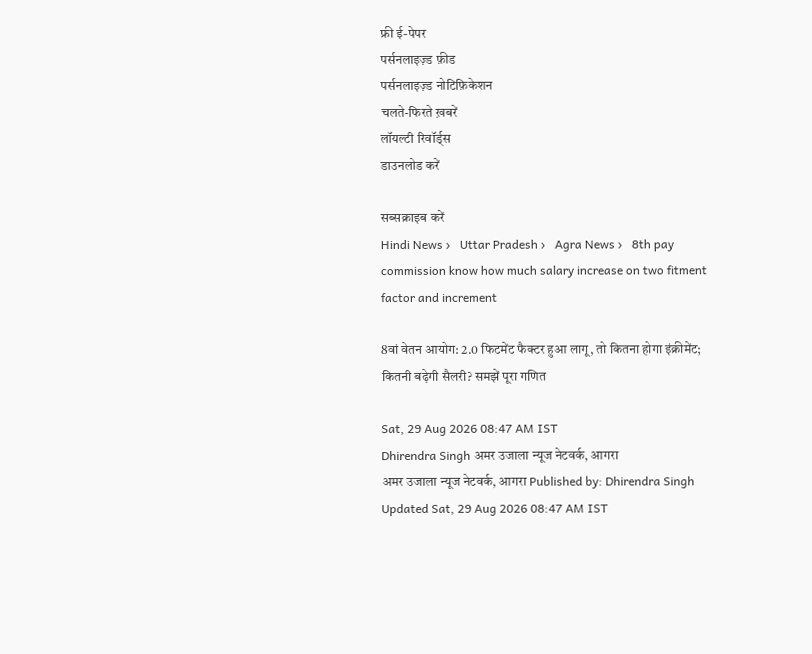फ्री ई-पेपर
पर्सनलाइज़्ड फ़ीड
पर्सनलाइज़्ड नोटिफ़िकेशन
चलते-फिरते ख़बरें
लॉयल्टी रिवॉर्ड्स
डाउनलोड करें

सब्सक्राइब करें
Hindi News ›   Uttar Pradesh ›   Agra News ›   8th pay commission know how much salary increase on two fitment factor and increment

8वां वेतन आयोग: 2.0 फिटमेंट फैक्टर हुआ लागू, तो कितना होगा इंक्रीमेंट; कितनी बढ़ेगी सैलरी? समझें पूरा गणित

Sat, 29 Aug 2026 08:47 AM IST
Dhirendra Singh अमर उजाला न्यूज नेटवर्क, आगरा
अमर उजाला न्यूज नेटवर्क, आगरा Published by: Dhirendra Singh Updated Sat, 29 Aug 2026 08:47 AM IST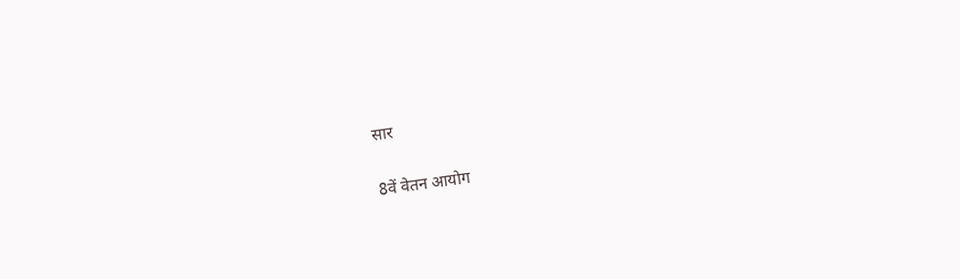सार

8वें वेतन आयोग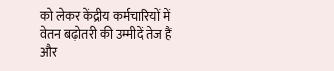को लेकर केंद्रीय कर्मचारियों में वेतन बढ़ोतरी की उम्मीदें तेज हैं और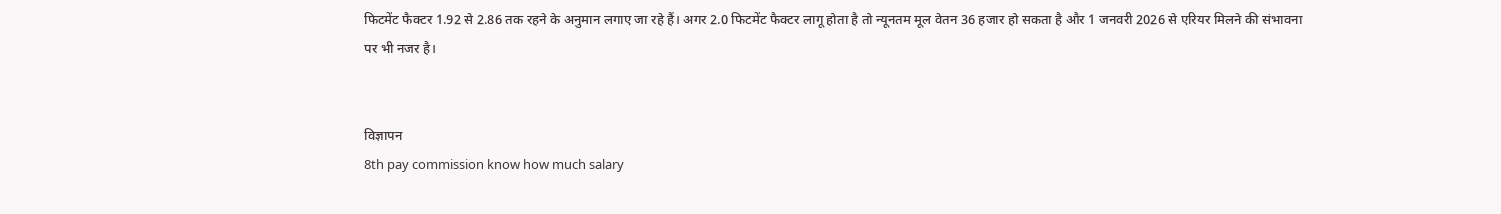फिटमेंट फैक्टर 1.92 से 2.86 तक रहने के अनुमान लगाए जा रहे हैं। अगर 2.0 फिटमेंट फैक्टर लागू होता है तो न्यूनतम मूल वेतन 36 हजार हो सकता है और 1 जनवरी 2026 से एरियर मिलने की संभावना पर भी नजर है।


विज्ञापन
8th pay commission know how much salary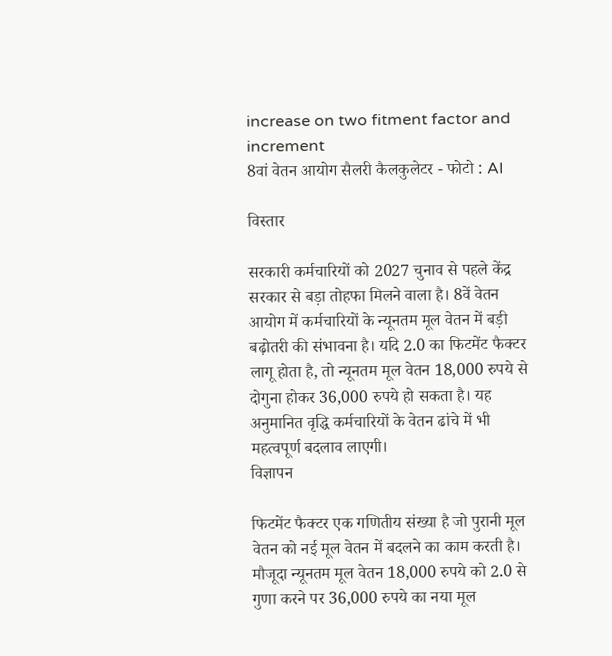increase on two fitment factor and increment
8वां वेतन आयोग सैलरी कैलकुलेटर - फोटो : AI

विस्तार

सरकारी कर्मचारियों को 2027 चुनाव से पहले केंद्र सरकार से बड़ा तोहफा मिलने वाला है। 8वें वेतन आयोग में कर्मचारियों के न्यूनतम मूल वेतन में बड़ी बढ़ोतरी की संभावना है। यदि 2.0 का फिटमेंट फैक्टर लागू होता है, तो न्यूनतम मूल वेतन 18,000 रुपये से दोगुना होकर 36,000 रुपये हो सकता है। यह अनुमानित वृद्धि कर्मचारियों के वेतन ढांचे में भी महत्वपूर्ण बदलाव लाएगी।
विज्ञापन

फिटमेंट फैक्टर एक गणितीय संख्या है जो पुरानी मूल वेतन को नई मूल वेतन में बदलने का काम करती है। मौजूदा न्यूनतम मूल वेतन 18,000 रुपये को 2.0 से गुणा करने पर 36,000 रुपये का नया मूल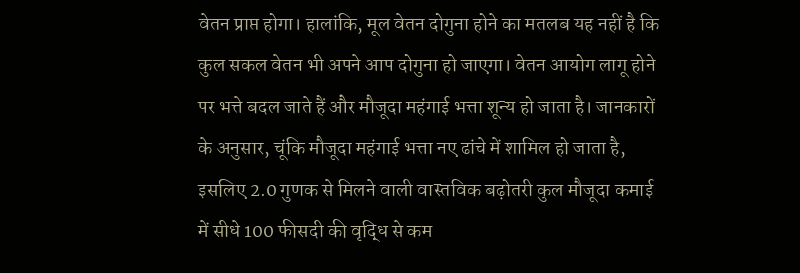वेतन प्राप्त होगा। हालांकि, मूल वेतन दोगुना होने का मतलब यह नहीं है कि कुल सकल वेतन भी अपने आप दोगुना हो जाएगा। वेतन आयोग लागू होने पर भत्ते बदल जाते हैं और मौजूदा महंगाई भत्ता शून्य हो जाता है। जानकारों के अनुसार, चूंकि मौजूदा महंगाई भत्ता नए ढांचे में शामिल हो जाता है, इसलिए 2.0 गुणक से मिलने वाली वास्तविक बढ़ोतरी कुल मौजूदा कमाई में सीधे 100 फीसदी की वृद्धि से कम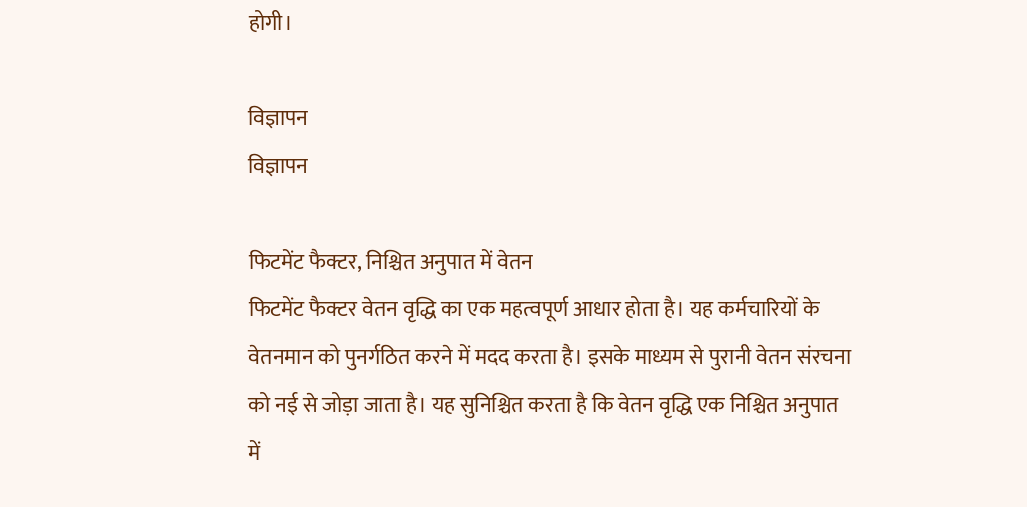होगी।

विज्ञापन
विज्ञापन

फिटमेंट फैक्टर, निश्चित अनुपात में वेतन
फिटमेंट फैक्टर वेतन वृद्धि का एक महत्वपूर्ण आधार होता है। यह कर्मचारियों के वेतनमान को पुनर्गठित करने में मदद करता है। इसके माध्यम से पुरानी वेतन संरचना को नई से जोड़ा जाता है। यह सुनिश्चित करता है कि वेतन वृद्धि एक निश्चित अनुपात में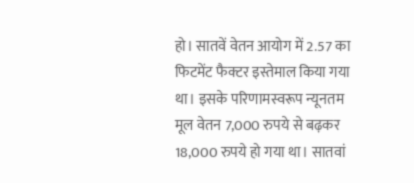हो। सातवें वेतन आयोग में 2.57 का फिटमेंट फैक्टर इस्तेमाल किया गया था। इसके परिणामस्वरूप न्यूनतम मूल वेतन 7,000 रुपये से बढ़कर 18,000 रुपये हो गया था। सातवां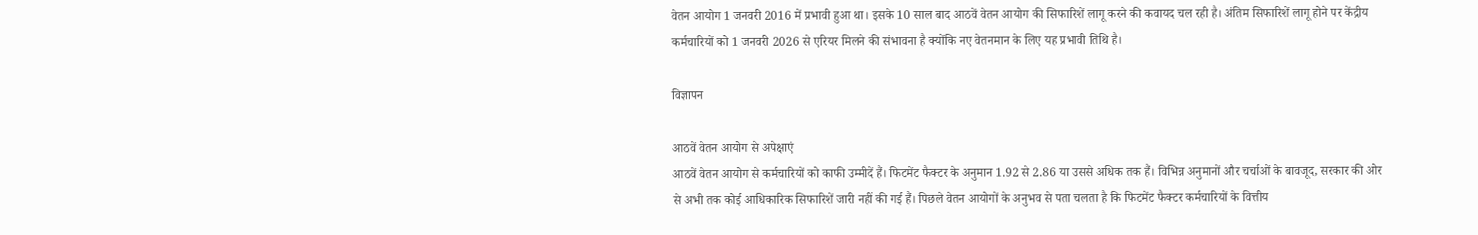वेतन आयोग 1 जनवरी 2016 में प्रभावी हुआ था। इसके 10 साल बाद आठवें वेतन आयोग की सिफारिशें लागू करने की कवायद चल रही है। अंतिम सिफारिशें लागू होने पर केंद्रीय कर्मचारियों को 1 जनवरी 2026 से एरियर मिलने की संभावना है क्योंकि नए वेतनमान के लिए यह प्रभावी तिथि है।

विज्ञापन

आठवें वेतन आयोग से अपेक्षाएं
आठवें वेतन आयोग से कर्मचारियों को काफी उम्मीदें हैं। फिटमेंट फैक्टर के अनुमान 1.92 से 2.86 या उससे अधिक तक हैं। विभिन्न अनुमानों और चर्चाओं के बावजूद, सरकार की ओर से अभी तक कोई आधिकारिक सिफारिशें जारी नहीं की गई हैं। पिछले वेतन आयोगों के अनुभव से पता चलता है कि फिटमेंट फैक्टर कर्मचारियों के वित्तीय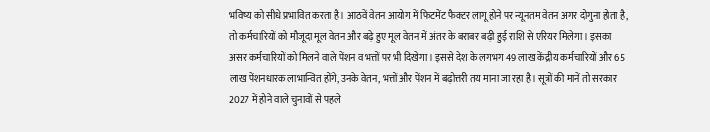भविष्य को सीधे प्रभावित करता है। आठवें वेतन आयोग में फिटमेंट फैक्टर लागू होने पर न्यूनतम वेतन अगर दोगुना होता है, तो कर्मचारियों को मौजूदा मूल वेतन और बढ़े हुए मूल वेतन में अंतर के बराबर बढ़ी हुई राशि से एरियर मिलेगा। इसका असर कर्मचारियों को मिलने वाले पेंशन व भत्तों पर भी दिखेगा। इससे देश के लगभग 49 लाख केंद्रीय कर्मचारियों और 65 लाख पेंशनधारक लाभान्वित होंगे, उनके वेतन, भत्तों और पेंशन में बढ़ोत्तरी तय माना जा रहा है। सूत्रों की मानें तो सरकार 2027 में होने वाले चुनावों से पहले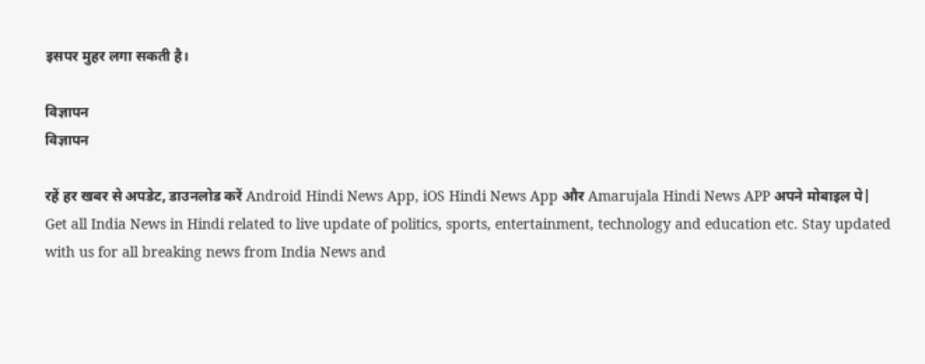इसपर मुहर लगा सकती है।

विज्ञापन
विज्ञापन

रहें हर खबर से अपडेट, डाउनलोड करें Android Hindi News App, iOS Hindi News App और Amarujala Hindi News APP अपने मोबाइल पे|
Get all India News in Hindi related to live update of politics, sports, entertainment, technology and education etc. Stay updated with us for all breaking news from India News and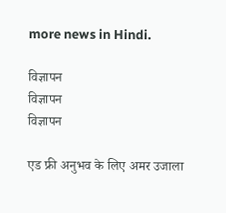more news in Hindi.

विज्ञापन
विज्ञापन
विज्ञापन

एड फ्री अनुभव के लिए अमर उजाला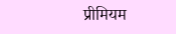प्रीमियम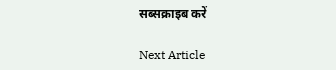सब्सक्राइब करें

Next Article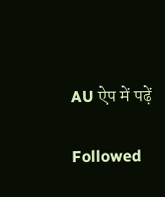AU ऐप में पढ़ें

Followed